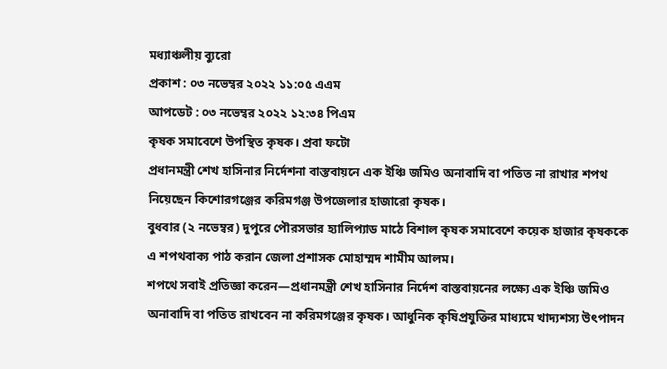মধ্যাঞ্চলীয় ব্যুরো
প্রকাশ : ০৩ নভেম্বর ২০২২ ১১:০৫ এএম
আপডেট : ০৩ নভেম্বর ২০২২ ১২:৩৪ পিএম
কৃষক সমাবেশে উপস্থিত কৃষক। প্রবা ফটো
প্রধানমন্ত্রী শেখ হাসিনার নির্দেশনা বাস্তবায়নে এক ইঞ্চি জমিও অনাবাদি বা পতিত না রাখার শপথ নিয়েছেন কিশোরগঞ্জের করিমগঞ্জ উপজেলার হাজারো কৃষক।
বুধবার (২ নভেম্বর) দুপুরে পৌরসভার হ্যালিপ্যাড মাঠে বিশাল কৃষক সমাবেশে কয়েক হাজার কৃষককে এ শপথবাক্য পাঠ করান জেলা প্রশাসক মোহাম্মদ শামীম আলম।
শপথে সবাই প্রতিজ্ঞা করেন—প্রধানমন্ত্রী শেখ হাসিনার নির্দেশ বাস্তবায়নের লক্ষ্যে এক ইঞ্চি জমিও অনাবাদি বা পতিত রাখবেন না করিমগঞ্জের কৃষক। আধুনিক কৃষিপ্রযুক্তির মাধ্যমে খাদ্যশস্য উৎপাদন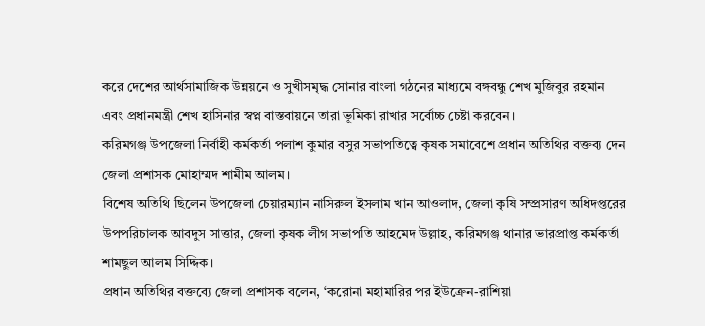করে দেশের আর্থসামাজিক উন্নয়নে ও সুখীসমৃদ্ধ সোনার বাংলা গঠনের মাধ্যমে বঙ্গবন্ধু শেখ মুজিবুর রহমান এবং প্রধানমন্ত্রী শেখ হাসিনার স্বপ্ন বাস্তবায়নে তারা ভূমিকা রাখার সর্বোচ্চ চেষ্টা করবেন।
করিমগঞ্জ উপজেলা নির্বাহী কর্মকর্তা পলাশ কুমার বসুর সভাপতিত্বে কৃষক সমাবেশে প্রধান অতিথির বক্তব্য দেন জেলা প্রশাসক মোহাম্মদ শামীম আলম।
বিশেষ অতিথি ছিলেন উপজেলা চেয়ারম্যান নাসিরুল ইসলাম খান আওলাদ, জেলা কৃষি সম্প্রসারণ অধিদপ্তরের উপপরিচালক আবদুস সাত্তার, জেলা কৃষক লীগ সভাপতি আহমেদ উল্লাহ, করিমগঞ্জ থানার ভারপ্রাপ্ত কর্মকর্তা শামছুল আলম সিদ্দিক।
প্রধান অতিথির বক্তব্যে জেলা প্রশাসক বলেন, ‘করোনা মহামারির পর ইউক্রেন-রাশিয়া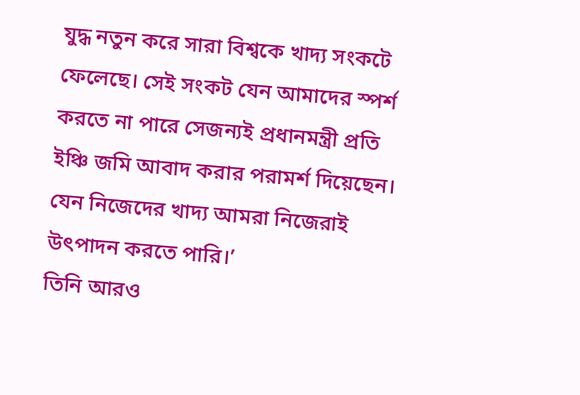যুদ্ধ নতুন করে সারা বিশ্বকে খাদ্য সংকটে ফেলেছে। সেই সংকট যেন আমাদের স্পর্শ করতে না পারে সেজন্যই প্রধানমন্ত্রী প্রতি ইঞ্চি জমি আবাদ করার পরামর্শ দিয়েছেন। যেন নিজেদের খাদ্য আমরা নিজেরাই উৎপাদন করতে পারি।’
তিনি আরও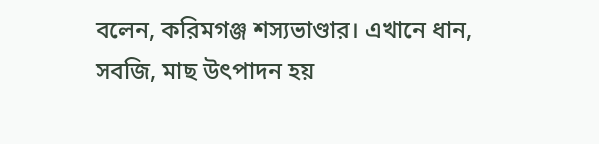বলেন, করিমগঞ্জ শস্যভাণ্ডার। এখানে ধান, সবজি, মাছ উৎপাদন হয়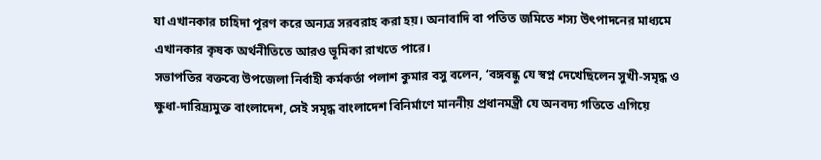যা এখানকার চাহিদা পূরণ করে অন্যত্র সরবরাহ করা হয়। অনাবাদি বা পতিত জমিতে শস্য উৎপাদনের মাধ্যমে এখানকার কৃষক অর্থনীতিতে আরও ভূমিকা রাখতে পারে।
সভাপতির বক্তব্যে উপজেলা নির্বাহী কর্মকর্তা পলাশ কুমার বসু বলেন, ‘বঙ্গবন্ধু যে স্বপ্ন দেখেছিলেন সুখী-সমৃদ্ধ ও ক্ষুধা-দারিদ্র্যমুক্ত বাংলাদেশ, সেই সমৃদ্ধ বাংলাদেশ বিনির্মাণে মাননীয় প্রধানমন্ত্রী যে অনবদ্য গতিতে এগিয়ে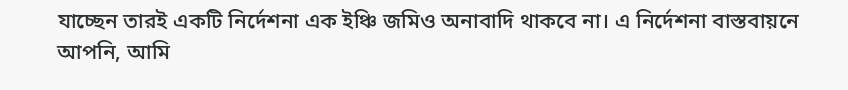যাচ্ছেন তারই একটি নির্দেশনা এক ইঞ্চি জমিও অনাবাদি থাকবে না। এ নির্দেশনা বাস্তবায়নে আপনি, আমি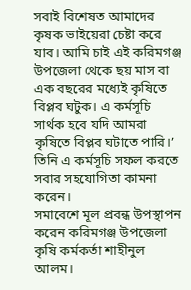সবাই বিশেষত আমাদের কৃষক ভাইয়েরা চেষ্টা করে যাব। আমি চাই এই করিমগঞ্জ উপজেলা থেকে ছয় মাস বা এক বছরের মধ্যেই কৃষিতে বিপ্লব ঘটুক। এ কর্মসূচি সার্থক হবে যদি আমরা কৃষিতে বিপ্লব ঘটাতে পারি।’
তিনি এ কর্মসূচি সফল করতে সবার সহযোগিতা কামনা করেন।
সমাবেশে মূল প্রবন্ধ উপস্থাপন করেন করিমগঞ্জ উপজেলা কৃষি কর্মকর্তা শাহীনুল আলম।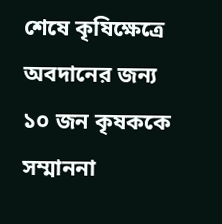শেষে কৃষিক্ষেত্রে অবদানের জন্য ১০ জন কৃষককে সম্মাননা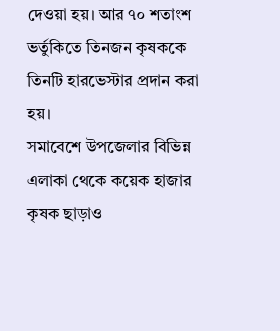দেওয়া হয়। আর ৭০ শতাংশ ভর্তুকিতে তিনজন কৃষককে তিনটি হারভেস্টার প্রদান করা হয়।
সমাবেশে উপজেলার বিভিন্ন এলাকা থেকে কয়েক হাজার কৃষক ছাড়াও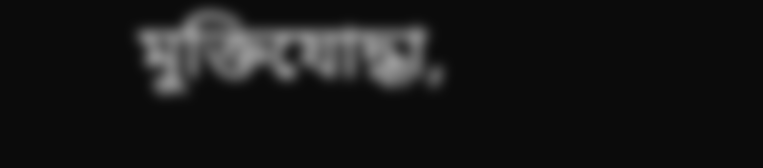মুক্তিযোদ্ধা,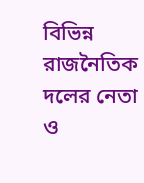বিভিন্ন রাজনৈতিক দলের নেতা ও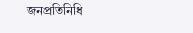জনপ্রতিনিধি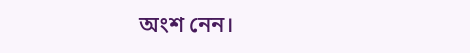অংশ নেন।